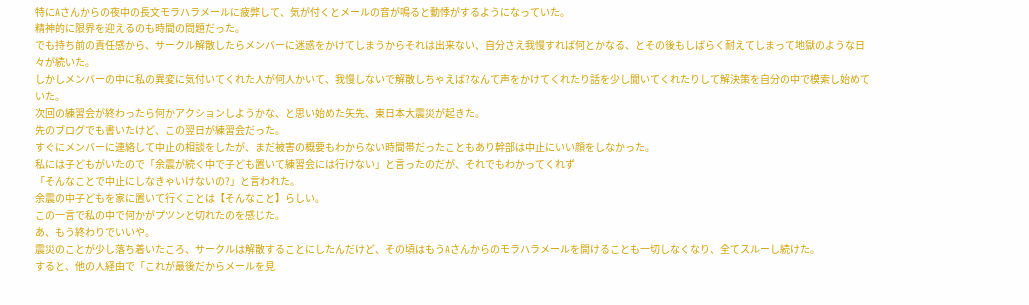特にAさんからの夜中の長文モラハラメールに疲弊して、気が付くとメールの音が鳴ると動悸がするようになっていた。
精神的に限界を迎えるのも時間の問題だった。
でも持ち前の責任感から、サークル解散したらメンバーに迷惑をかけてしまうからそれは出来ない、自分さえ我慢すれば何とかなる、とその後もしばらく耐えてしまって地獄のような日々が続いた。
しかしメンバーの中に私の異変に気付いてくれた人が何人かいて、我慢しないで解散しちゃえば?なんて声をかけてくれたり話を少し聞いてくれたりして解決策を自分の中で模索し始めていた。
次回の練習会が終わったら何かアクションしようかな、と思い始めた矢先、東日本大震災が起きた。
先のブログでも書いたけど、この翌日が練習会だった。
すぐにメンバーに連絡して中止の相談をしたが、まだ被害の概要もわからない時間帯だったこともあり幹部は中止にいい顔をしなかった。
私には子どもがいたので「余震が続く中で子ども置いて練習会には行けない」と言ったのだが、それでもわかってくれず
「そんなことで中止にしなきゃいけないの?」と言われた。
余震の中子どもを家に置いて行くことは【そんなこと】らしい。
この一言で私の中で何かがプツンと切れたのを感じた。
あ、もう終わりでいいや。
震災のことが少し落ち着いたころ、サークルは解散することにしたんだけど、その頃はもうAさんからのモラハラメールを開けることも一切しなくなり、全てスルーし続けた。
すると、他の人経由で「これが最後だからメールを見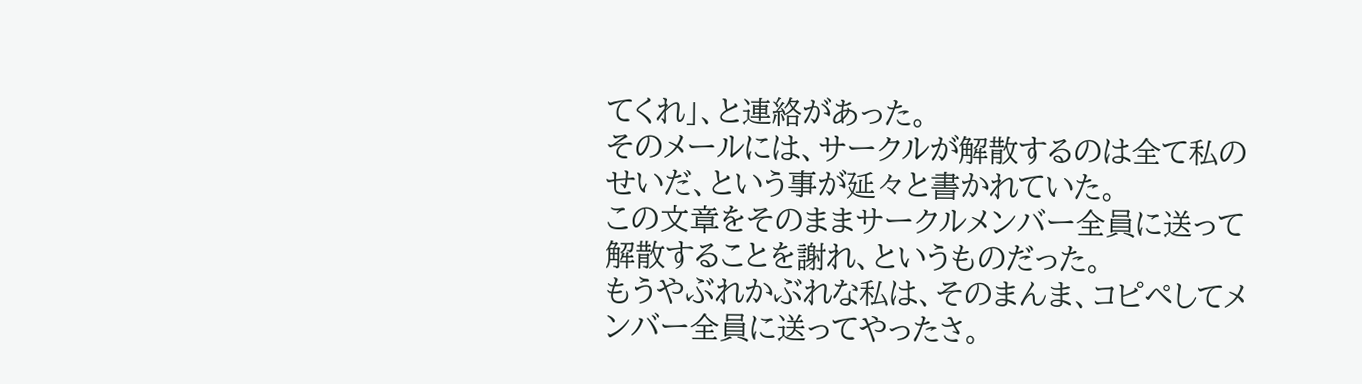てくれ」、と連絡があった。
そのメールには、サークルが解散するのは全て私のせいだ、という事が延々と書かれていた。
この文章をそのままサークルメンバー全員に送って解散することを謝れ、というものだった。
もうやぶれかぶれな私は、そのまんま、コピペしてメンバー全員に送ってやったさ。